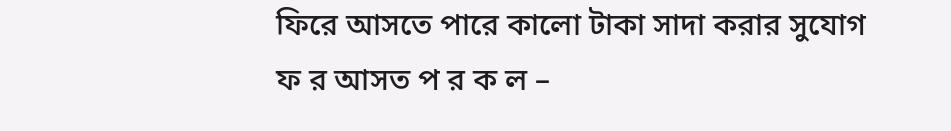ফিরে আসতে পারে কালো টাকা সাদা করার সুযোগ
ফ র আসত প র ক ল –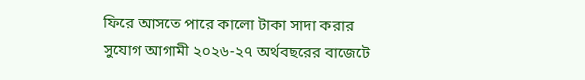ফিরে আসতে পারে কালো টাকা সাদা করার সুযোগ আগামী ২০২৬-২৭ অর্থবছরের বাজেটে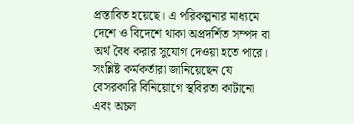প্রস্তাবিত হয়েছে। এ পরিকল্পনার মাধ্যমে দেশে ও বিদেশে থাকা অপ্রদর্শিত সম্পদ বা অর্থ বৈধ করার সুযোগ দেওয়া হতে পারে। সংশ্লিষ্ট কর্মকর্তারা জানিয়েছেন যে বেসরকারি বিনিয়োগে স্থবিরতা কাটানো এবং অচল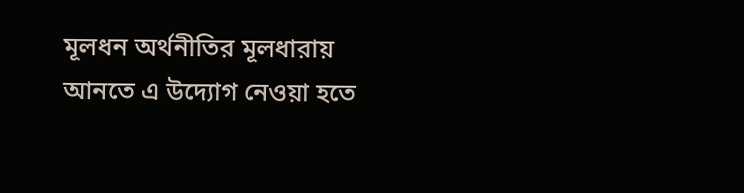মূলধন অর্থনীতির মূলধারায় আনতে এ উদ্যোগ নেওয়া হতে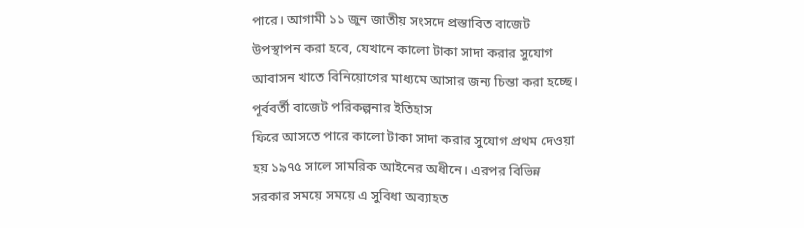পারে। আগামী ১১ জুন জাতীয় সংসদে প্রস্তাবিত বাজেট উপস্থাপন করা হবে, যেখানে কালো টাকা সাদা করার সুযোগ আবাসন খাতে বিনিয়োগের মাধ্যমে আসার জন্য চিন্তা করা হচ্ছে।
পূর্ববর্তী বাজেট পরিকল্পনার ইতিহাস
ফিরে আসতে পারে কালো টাকা সাদা করার সুযোগ প্রথম দেওয়া হয় ১৯৭৫ সালে সামরিক আইনের অধীনে। এরপর বিভিন্ন সরকার সময়ে সময়ে এ সুবিধা অব্যাহত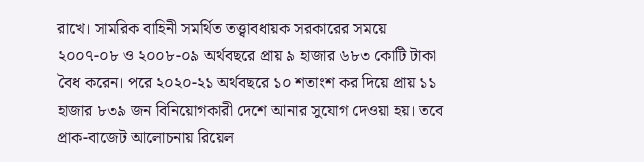রাখে। সামরিক বাহিনী সমর্থিত তত্ত্বাবধায়ক সরকারের সময়ে ২০০৭-০৮ ও ২০০৮-০৯ অর্থবছরে প্রায় ৯ হাজার ৬৮৩ কোটি টাকা বৈধ করেন। পরে ২০২০-২১ অর্থবছরে ১০ শতাংশ কর দিয়ে প্রায় ১১ হাজার ৮৩৯ জন বিনিয়োগকারী দেশে আনার সুযোগ দেওয়া হয়। তবে প্রাক-বাজেট আলোচনায় রিয়েল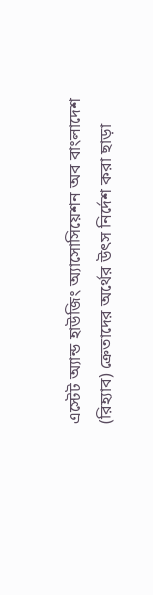এস্টেট অ্যান্ড হাউজিং অ্যাসোসিয়েশন অব বাংলাদেশ (রিহ্যাব) ক্রেতাদের অর্থের উৎস নির্দেশ করা ছাড়া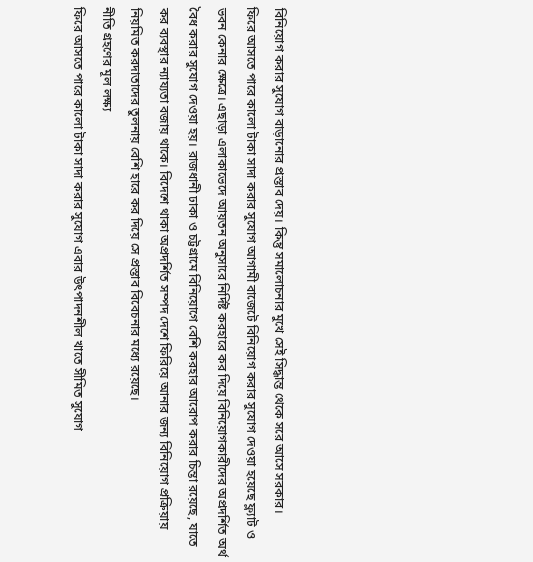বিনিয়োগ করার সুযোগ বাড়ানোর প্রস্তাব দেয়। কিন্তু সমালোচনার মুখে সেই সিদ্ধান্ত থেকে সরে আসে সরকার।
ফিরে আসতে পারে কালো টাকা সাদা করার সুযোগ আগামী বাজেটে বিনিয়োগ করার সুযোগ দেওয়া হয়েছে ফ্ল্যাট ও ভবন কেনার ক্ষেত্রে। এছাড়া এলাকাভেদে আয়তন অনুসারে নির্দিষ্ট করহারে কর দিয়ে বিনিয়োগকারীদের অপ্রদর্শিত অর্থ বৈধ করার সুযোগ দেওয়া হয়। রাজধানী ঢাকা ও চট্টগ্রামে বিনিয়োগে বেশি করহার আরোপ করার চিন্তা রয়েছে, যাতে কর ব্যবস্থার ন্যায্যতা বজায় থাকে। বিদেশে থাকা অপ্রদর্শিত সম্পদ দেশে ফিরিয়ে আনার জন্য বিনিয়োগ প্রক্রিয়ায় নিয়মিত করদাতাদের তুলনায় বেশি হারে কর দিয়ে সে প্রস্তাব বিবেচনার মধ্যে রয়েছে।
নীতি গ্রহণের মূল লক্ষ্য
ফিরে আসতে পারে কালো টাকা সাদা করার সুযোগ এবার উৎপাদনশীল খাতে সীমিত সুযোগ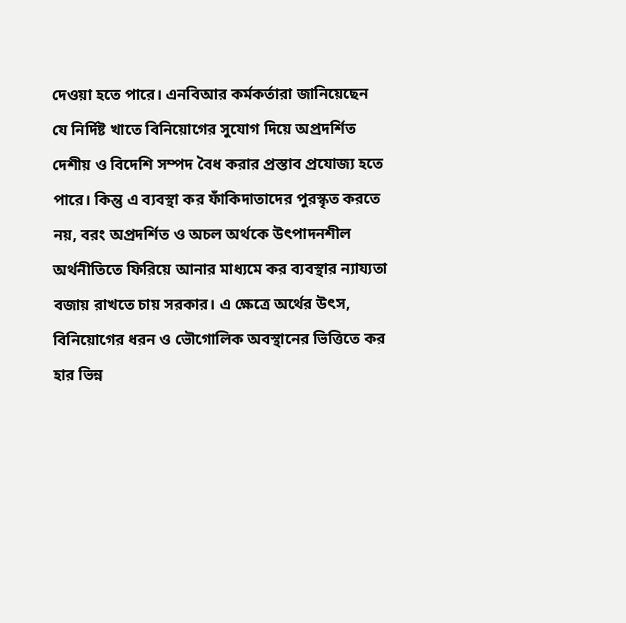দেওয়া হতে পারে। এনবিআর কর্মকর্তারা জানিয়েছেন যে নির্দিষ্ট খাতে বিনিয়োগের সুযোগ দিয়ে অপ্রদর্শিত দেশীয় ও বিদেশি সম্পদ বৈধ করার প্রস্তাব প্রযোজ্য হতে পারে। কিন্তু এ ব্যবস্থা কর ফাঁকিদাতাদের পুরস্কৃত করতে নয়, বরং অপ্রদর্শিত ও অচল অর্থকে উৎপাদনশীল অর্থনীতিতে ফিরিয়ে আনার মাধ্যমে কর ব্যবস্থার ন্যায্যতা বজায় রাখতে চায় সরকার। এ ক্ষেত্রে অর্থের উৎস, বিনিয়োগের ধরন ও ভৌগোলিক অবস্থানের ভিত্তিতে কর হার ভিন্ন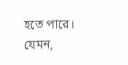হতে পারে। যেমন,